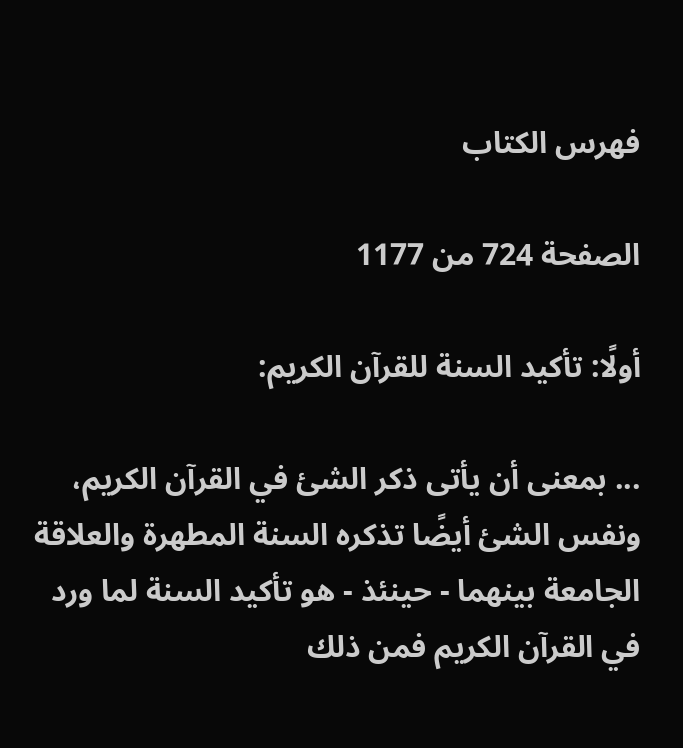فهرس الكتاب

الصفحة 724 من 1177

أولًا: تأكيد السنة للقرآن الكريم:

... بمعنى أن يأتى ذكر الشئ في القرآن الكريم، ونفس الشئ أيضًا تذكره السنة المطهرة والعلاقة الجامعة بينهما - حينئذ - هو تأكيد السنة لما ورد في القرآن الكريم فمن ذلك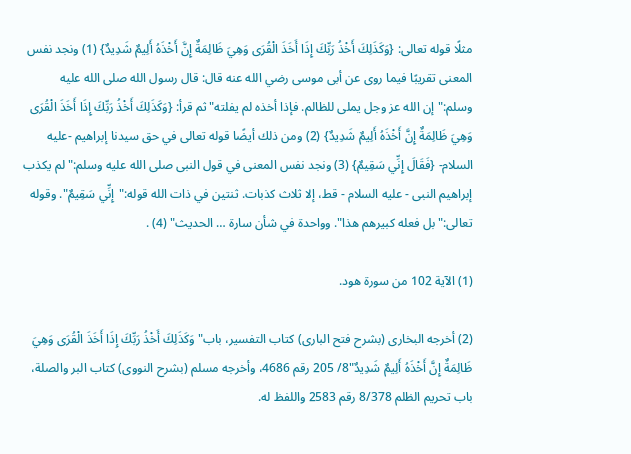مثلًا قوله تعالى: {وَكَذَلِكَ أَخْذُ رَبِّكَ إِذَا أَخَذَ الْقُرَى وَهِيَ ظَالِمَةٌ إِنَّ أَخْذَهُ أَلِيمٌ شَدِيدٌ} (1) ونجد نفس المعنى تقريبًا فيما روى عن أبى موسى رضي الله عنه قال: قال رسول الله صلى الله عليه وسلم:"إن الله عز وجل يملى للظالم. فإذا أخذه لم يفلته"ثم قرأ: {وَكَذَلِكَ أَخْذُ رَبِّكَ إِذَا أَخَذَ الْقُرَى وَهِيَ ظَالِمَةٌ إِنَّ أَخْذَهُ أَلِيمٌ شَدِيدٌ} (2) ومن ذلك أيضًا قوله تعالى في حق سيدنا إبراهيم -عليه السلام- {فَقَالَ إِنِّي سَقِيمٌ} (3) ونجد نفس المعنى في قول النبى صلى الله عليه وسلم:"لم يكذب إبراهيم النبى - عليه السلام - قط، إلا ثلاث كذبات. ثنتين في ذات الله قوله:"إِنِّي سَقِيمٌ". وقوله تعالى:"بل فعله كبيرهم هذا". وواحدة في شأن سارة … الحديث" (4) .

(1) الآية 102 من سورة هود.

(2) أخرجه البخارى (بشرح فتح البارى) كتاب التفسير، باب"وَكَذَلِكَ أَخْذُ رَبِّكَ إِذَا أَخَذَ الْقُرَى وَهِيَ ظَالِمَةٌ إِنَّ أَخْذَهُ أَلِيمٌ شَدِيدٌ"8/ 205 رقم 4686، وأخرجه مسلم (بشرح النووى) كتاب البر والصلة، باب تحريم الظلم 8/378 رقم 2583 واللفظ له.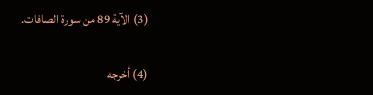(3) الآية 89 من سورة الصافات.

(4) أخرجه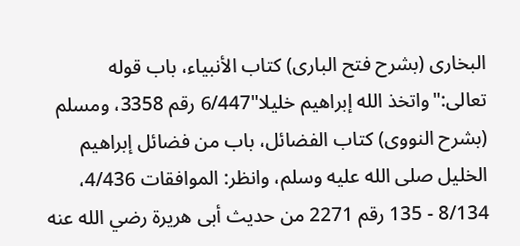البخارى (بشرح فتح البارى) كتاب الأنبياء، باب قوله تعالى:"واتخذ الله إبراهيم خليلا"6/447 رقم 3358، ومسلم (بشرح النووى) كتاب الفضائل، باب من فضائل إبراهيم الخليل صلى الله عليه وسلم، وانظر: الموافقات 4/436، 8/134 - 135 رقم 2271 من حديث أبى هريرة رضي الله عنه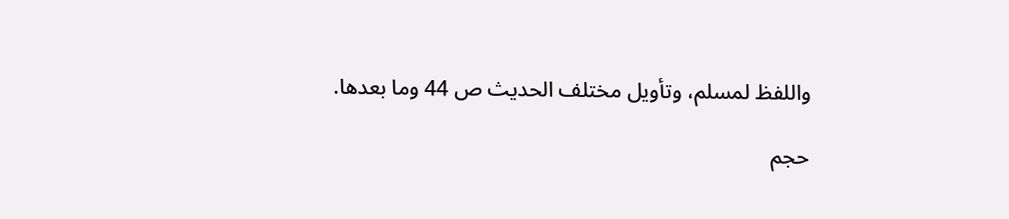واللفظ لمسلم، وتأويل مختلف الحديث ص 44 وما بعدها.

حجم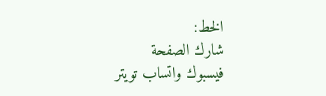الخط:
شارك الصفحة
فيسبوك واتساب تويتر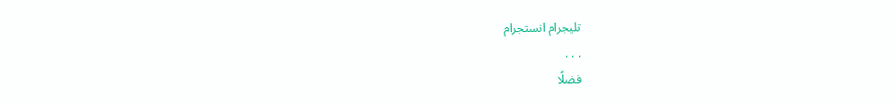تليجرام انستجرام
. . .
فضلًا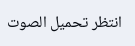انتظر تحميل الصوت